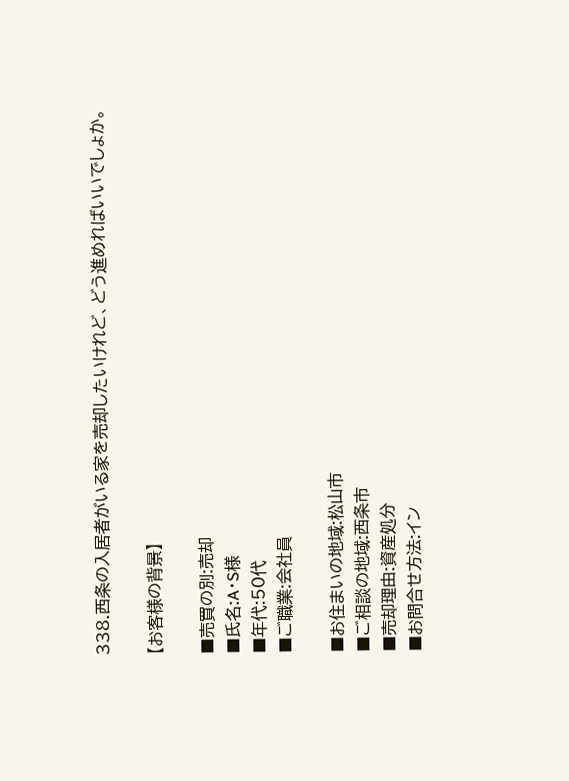338.西条の入居者がいる家を売却したいけれど、どう進めればいいでしょか。

【お客様の背景】

■売買の別:売却
■氏名:A・S様
■年代:50代
■ご職業:会社員

■お住まいの地域:松山市
■ご相談の地域:西条市
■売却理由:資産処分
■お問合せ方法:イン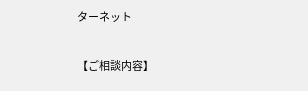ターネット

【ご相談内容】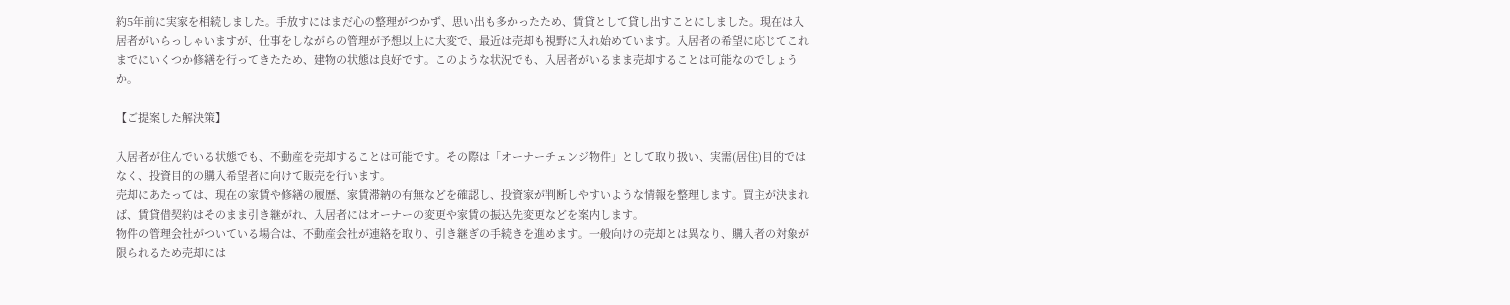約5年前に実家を相続しました。手放すにはまだ心の整理がつかず、思い出も多かったため、賃貸として貸し出すことにしました。現在は入居者がいらっしゃいますが、仕事をしながらの管理が予想以上に大変で、最近は売却も視野に入れ始めています。入居者の希望に応じてこれまでにいくつか修繕を行ってきたため、建物の状態は良好です。このような状況でも、入居者がいるまま売却することは可能なのでしょうか。

【ご提案した解決策】

入居者が住んでいる状態でも、不動産を売却することは可能です。その際は「オーナーチェンジ物件」として取り扱い、実需(居住)目的ではなく、投資目的の購入希望者に向けて販売を行います。
売却にあたっては、現在の家賃や修繕の履歴、家賃滞納の有無などを確認し、投資家が判断しやすいような情報を整理します。買主が決まれば、賃貸借契約はそのまま引き継がれ、入居者にはオーナーの変更や家賃の振込先変更などを案内します。
物件の管理会社がついている場合は、不動産会社が連絡を取り、引き継ぎの手続きを進めます。一般向けの売却とは異なり、購入者の対象が限られるため売却には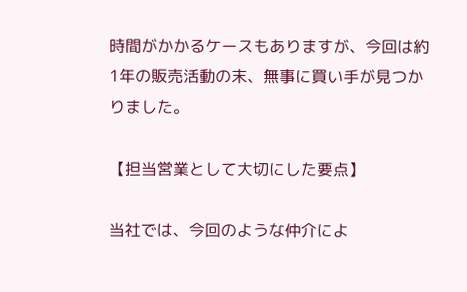時間がかかるケースもありますが、今回は約1年の販売活動の末、無事に買い手が見つかりました。

【担当営業として大切にした要点】

当社では、今回のような仲介によ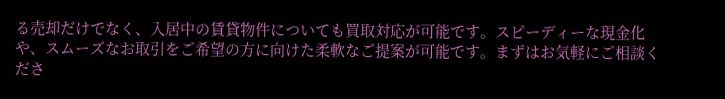る売却だけでなく、入居中の賃貸物件についても買取対応が可能です。スピーディーな現金化や、スムーズなお取引をご希望の方に向けた柔軟なご提案が可能です。まずはお気軽にご相談くださ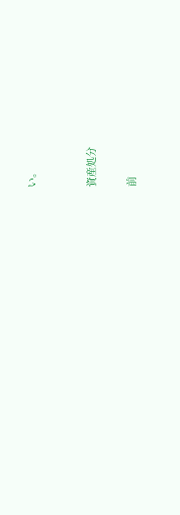い。


資産処分

前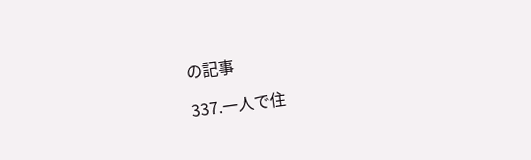の記事

337.一人で住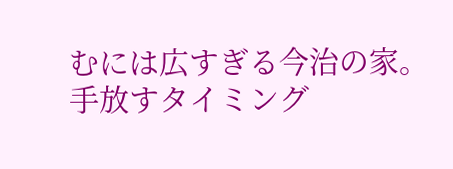むには広すぎる今治の家。手放すタイミング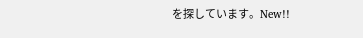を探しています。New!!